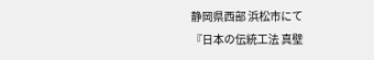静岡県西部 浜松市にて
『日本の伝統工法 真壁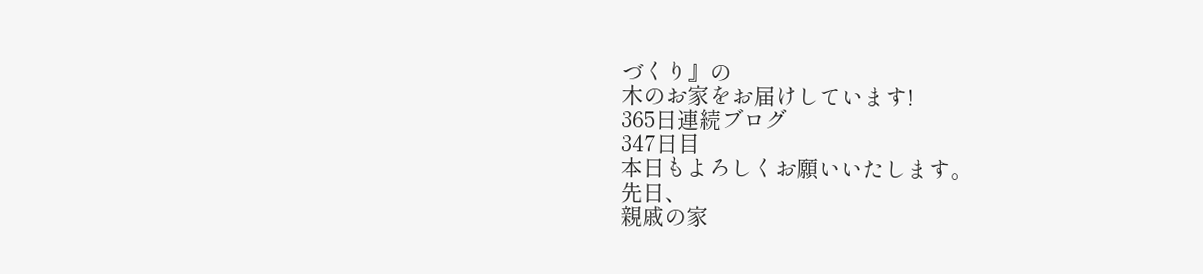づくり』の
木のお家をお届けしています!
365日連続ブログ
347日目
本日もよろしくお願いいたします。
先日、
親戚の家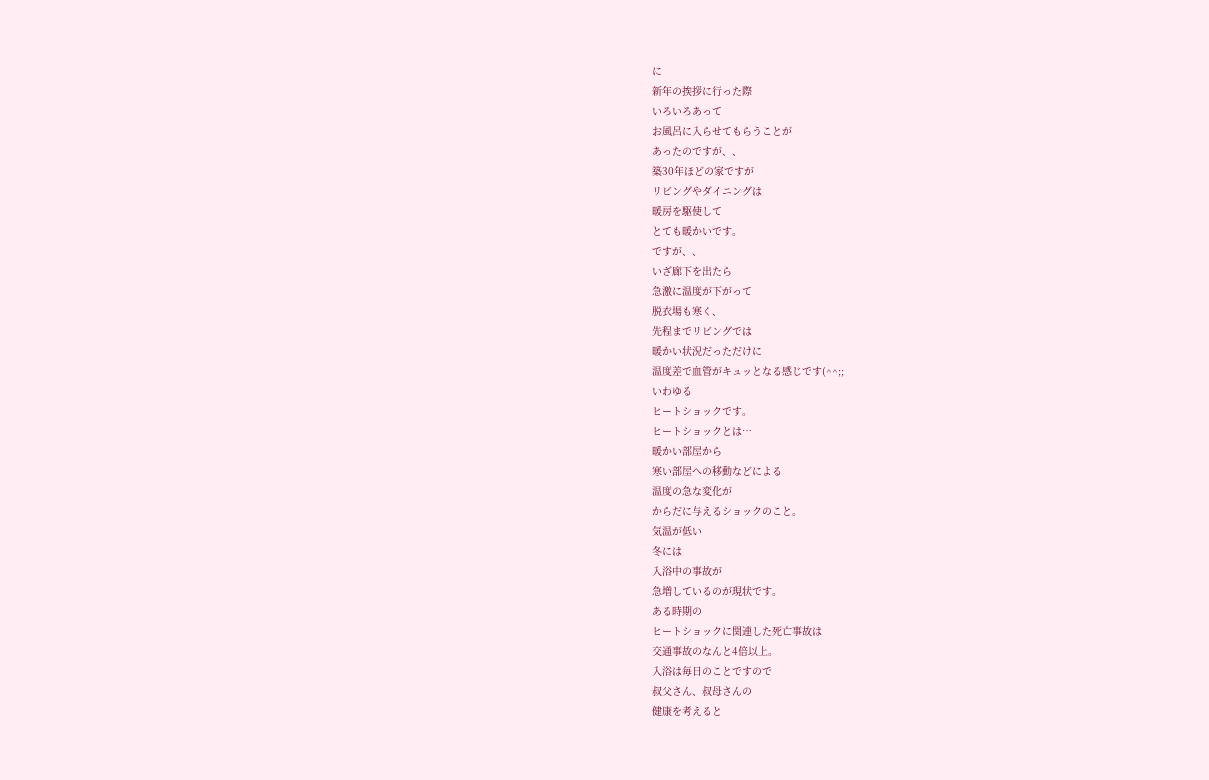に
新年の挨拶に行った際
いろいろあって
お風呂に入らせてもらうことが
あったのですが、、
築30年ほどの家ですが
リビングやダイニングは
暖房を駆使して
とても暖かいです。
ですが、、
いざ廊下を出たら
急激に温度が下がって
脱衣場も寒く、
先程までリビングでは
暖かい状況だっただけに
温度差で血管がキュッとなる感じです(^^;;
いわゆる
ヒートショックです。
ヒートショックとは…
暖かい部屋から
寒い部屋への移動などによる
温度の急な変化が
からだに与えるショックのこと。
気温が低い
冬には
入浴中の事故が
急増しているのが現状です。
ある時期の
ヒートショックに関連した死亡事故は
交通事故のなんと4倍以上。
入浴は毎日のことですので
叔父さん、叔母さんの
健康を考えると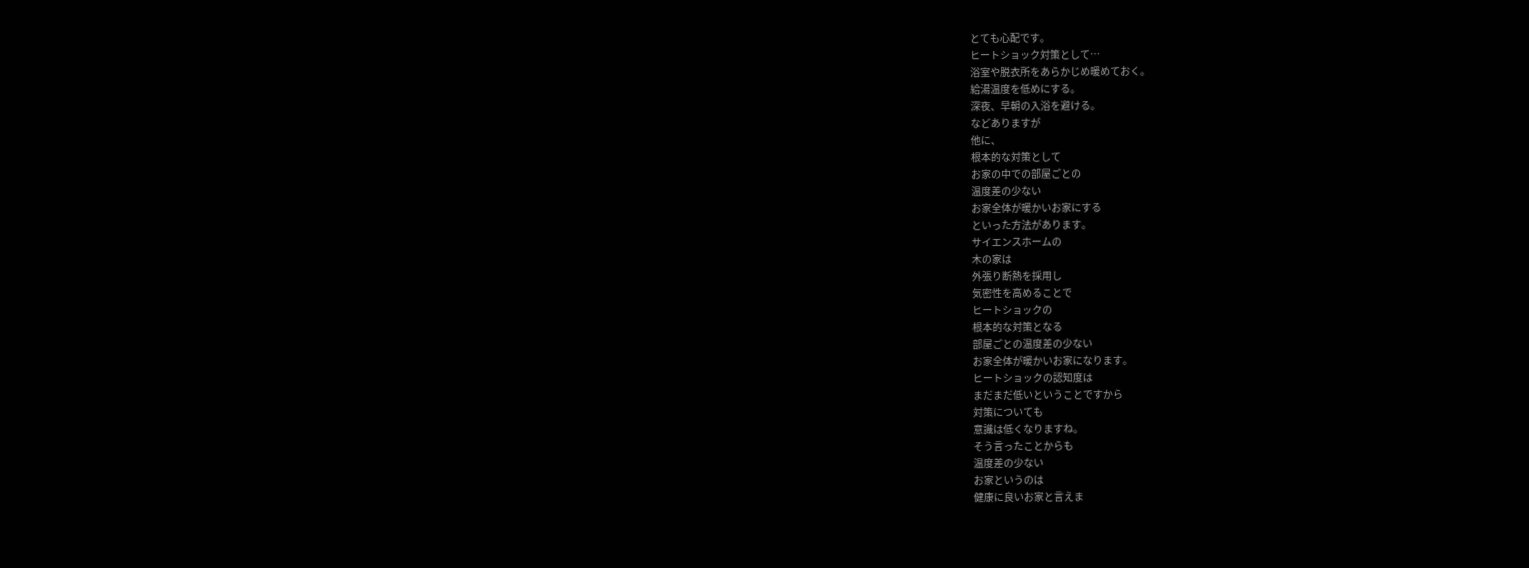とても心配です。
ヒートショック対策として…
浴室や脱衣所をあらかじめ暖めておく。
給湯温度を低めにする。
深夜、早朝の入浴を避ける。
などありますが
他に、
根本的な対策として
お家の中での部屋ごとの
温度差の少ない
お家全体が暖かいお家にする
といった方法があります。
サイエンスホームの
木の家は
外張り断熱を採用し
気密性を高めることで
ヒートショックの
根本的な対策となる
部屋ごとの温度差の少ない
お家全体が暖かいお家になります。
ヒートショックの認知度は
まだまだ低いということですから
対策についても
意識は低くなりますね。
そう言ったことからも
温度差の少ない
お家というのは
健康に良いお家と言えま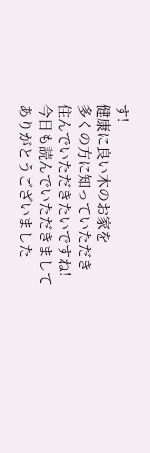す!
健康に良い木のお家を
多くの方に知っていただき
住んでいただきたいですね!
今日も読んでいただきまして
ありがとうございました